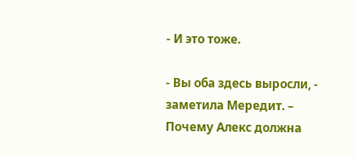- И это тоже.

- Вы оба здесь выросли, - заметила Мередит. – Почему Алекс должна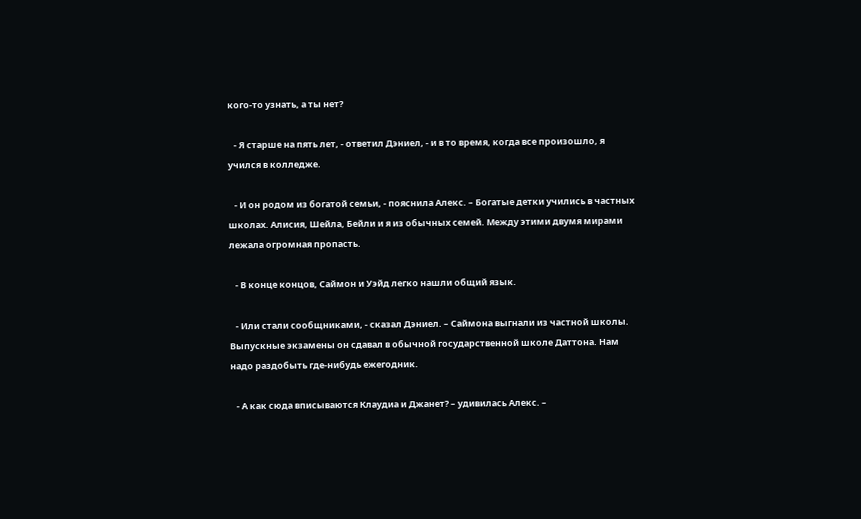кого-то узнать, а ты нет?

   - Я старше на пять лет, - ответил Дэниел, - и в то время, когда все произошло, я учился в колледже.

   - И он родом из богатой семьи, - пояснила Алекс. – Богатые детки учились в частных школах. Алисия, Шейла, Бейли и я из обычных семей. Между этими двумя мирами лежала огромная пропасть.

   - В конце концов, Саймон и Уэйд легко нашли общий язык.

   - Или стали сообщниками, - сказал Дэниел. – Саймона выгнали из частной школы. Выпускные экзамены он сдавал в обычной государственной школе Даттона. Нам надо раздобыть где-нибудь ежегодник.

   - А как сюда вписываются Клаудиа и Джанет? – удивилась Алекс. –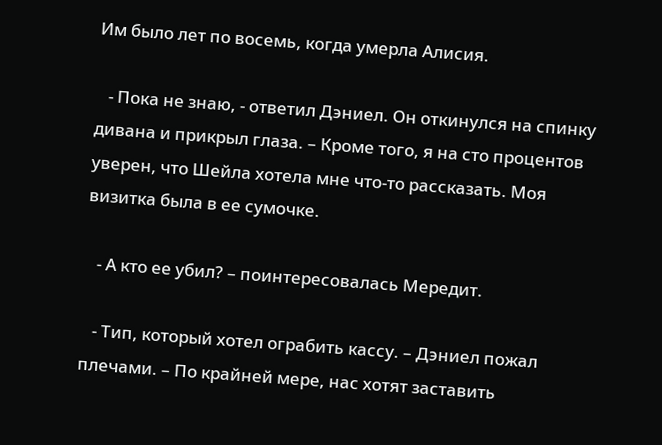Им было лет по восемь, когда умерла Алисия.

   - Пока не знаю, - ответил Дэниел. Он откинулся на спинку дивана и прикрыл глаза. – Кроме того, я на сто процентов уверен, что Шейла хотела мне что-то рассказать. Моя визитка была в ее сумочке.

   - А кто ее убил? – поинтересовалась Мередит.

   - Тип, который хотел ограбить кассу. – Дэниел пожал плечами. – По крайней мере, нас хотят заставить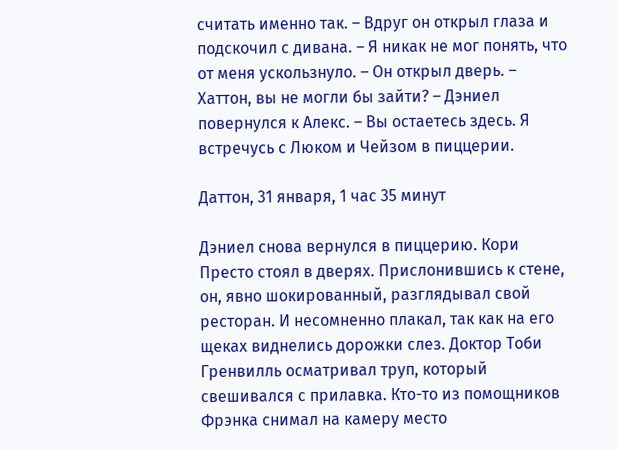считать именно так. – Вдруг он открыл глаза и подскочил с дивана. – Я никак не мог понять, что от меня ускользнуло. – Он открыл дверь. – Хаттон, вы не могли бы зайти? – Дэниел повернулся к Алекс. – Вы остаетесь здесь. Я встречусь с Люком и Чейзом в пиццерии.

Даттон, 31 января, 1 час 35 минут

Дэниел снова вернулся в пиццерию. Кори Престо стоял в дверях. Прислонившись к стене, он, явно шокированный, разглядывал свой ресторан. И несомненно плакал, так как на его щеках виднелись дорожки слез. Доктор Тоби Гренвилль осматривал труп, который свешивался с прилавка. Кто-то из помощников Фрэнка снимал на камеру место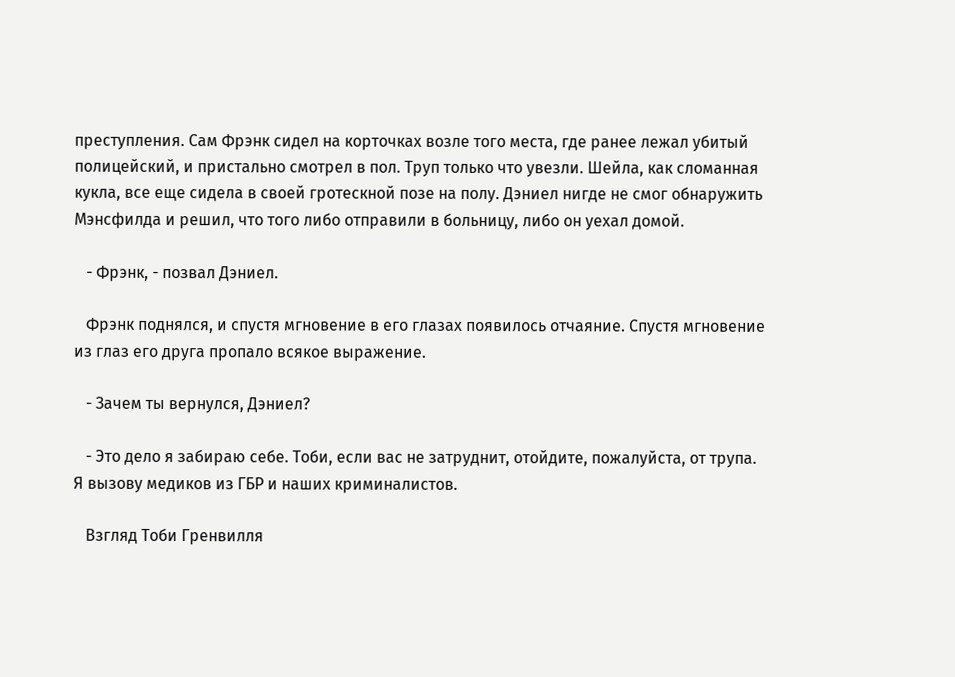преступления. Сам Фрэнк сидел на корточках возле того места, где ранее лежал убитый полицейский, и пристально смотрел в пол. Труп только что увезли. Шейла, как сломанная кукла, все еще сидела в своей гротескной позе на полу. Дэниел нигде не смог обнаружить Мэнсфилда и решил, что того либо отправили в больницу, либо он уехал домой.

   - Фрэнк, - позвал Дэниел.

   Фрэнк поднялся, и спустя мгновение в его глазах появилось отчаяние. Спустя мгновение из глаз его друга пропало всякое выражение.

   - Зачем ты вернулся, Дэниел?

   - Это дело я забираю себе. Тоби, если вас не затруднит, отойдите, пожалуйста, от трупа. Я вызову медиков из ГБР и наших криминалистов.

   Взгляд Тоби Гренвилля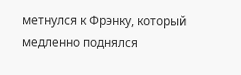метнулся к Фрэнку, который медленно поднялся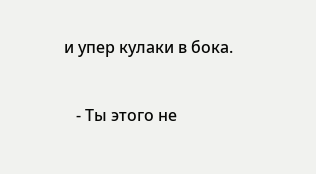и упер кулаки в бока.

   - Ты этого не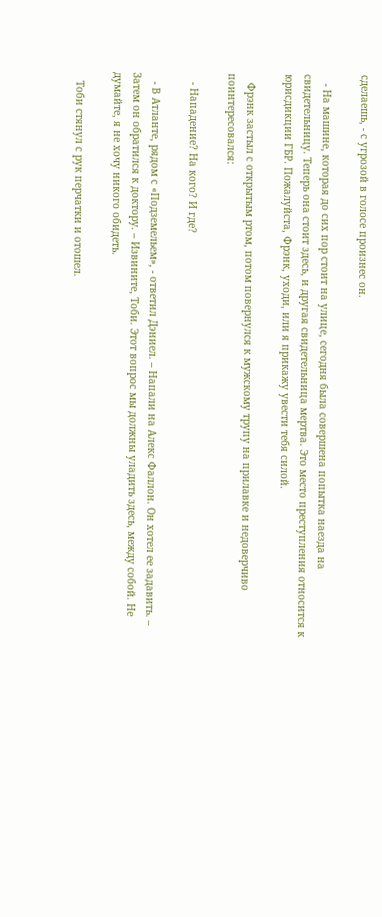сделаешь, - с угрозой в голосе произнес он.

   - На машине, которая до сих пор стоит на улице, сегодня была совершена попытка наезда на свидетельницу. Теперь она стоит здесь, и другая свидетельница мертва. Это место преступления относится к юрисдикции ГБР. Пожалуйста, Фрэнк, уходи, или я прикажу увести тебя силой.

   Фрэнк застыл с открытым ртом, потом повернулся к мужскому трупу на прилавке и недоверчиво поинтересовался:

   - Нападение? На кого? И где?

   - В Атланте, рядом с «Подземельем», - ответил Дэниел. – Напали на Алекс Фаллон. Он хотел ее задавить. – Затем он обратился к доктору. – Извините, Тоби. Этот вопрос мы должны уладить здесь, между собой. Не думайте, я не хочу никого обидеть.

   Тоби стянул с рук перчатки и отошел.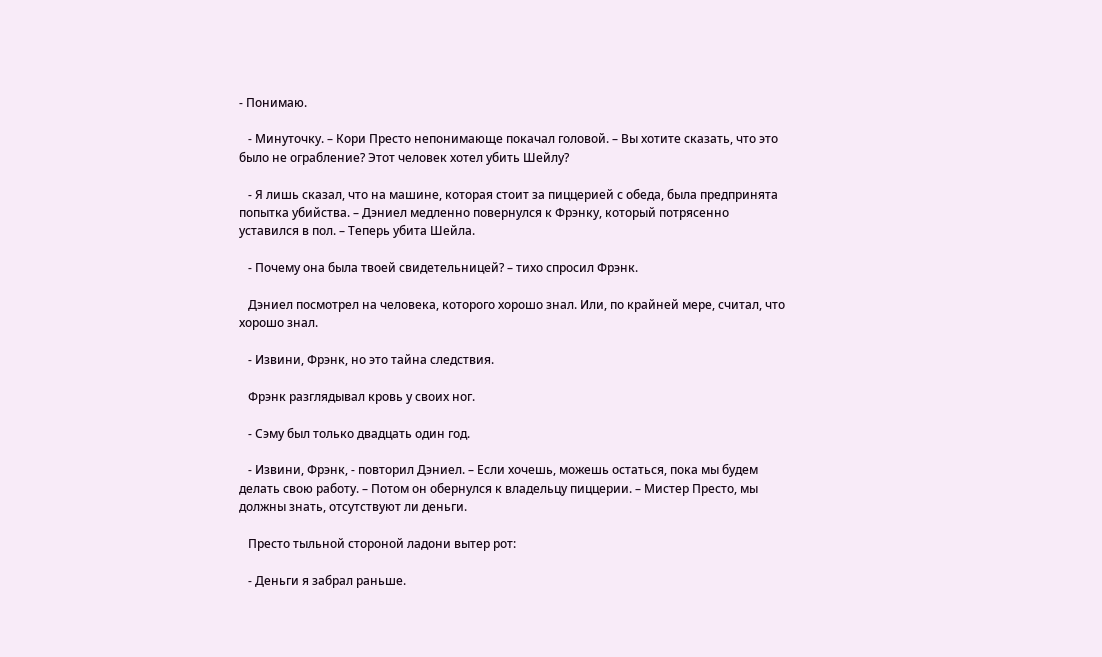- Понимаю.

   - Минуточку. – Кори Престо непонимающе покачал головой. – Вы хотите сказать, что это было не ограбление? Этот человек хотел убить Шейлу?

   - Я лишь сказал, что на машине, которая стоит за пиццерией с обеда, была предпринята попытка убийства. – Дэниел медленно повернулся к Фрэнку, который потрясенно уставился в пол. – Теперь убита Шейла.

   - Почему она была твоей свидетельницей? – тихо спросил Фрэнк.

   Дэниел посмотрел на человека, которого хорошо знал. Или, по крайней мере, считал, что хорошо знал.

   - Извини, Фрэнк, но это тайна следствия.

   Фрэнк разглядывал кровь у своих ног.

   - Сэму был только двадцать один год.

   - Извини, Фрэнк, - повторил Дэниел. – Если хочешь, можешь остаться, пока мы будем делать свою работу. – Потом он обернулся к владельцу пиццерии. – Мистер Престо, мы должны знать, отсутствуют ли деньги.

   Престо тыльной стороной ладони вытер рот:

   - Деньги я забрал раньше.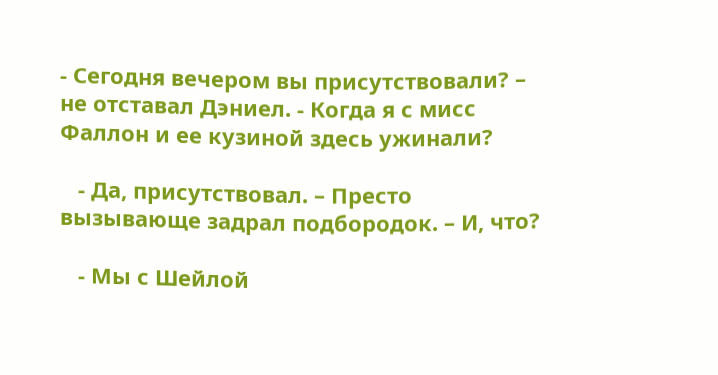- Сегодня вечером вы присутствовали? – не отставал Дэниел. - Когда я с мисс Фаллон и ее кузиной здесь ужинали?

   - Да, присутствовал. – Престо вызывающе задрал подбородок. – И, что?

   - Мы с Шейлой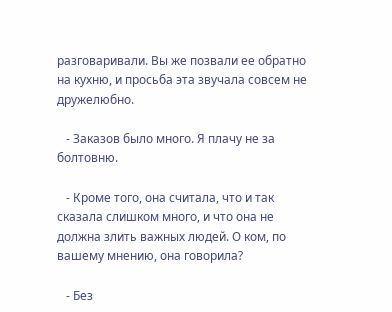разговаривали. Вы же позвали ее обратно на кухню, и просьба эта звучала совсем не дружелюбно.

   - Заказов было много. Я плачу не за болтовню.

   - Кроме того, она считала, что и так сказала слишком много, и что она не должна злить важных людей. О ком, по вашему мнению, она говорила?

   - Без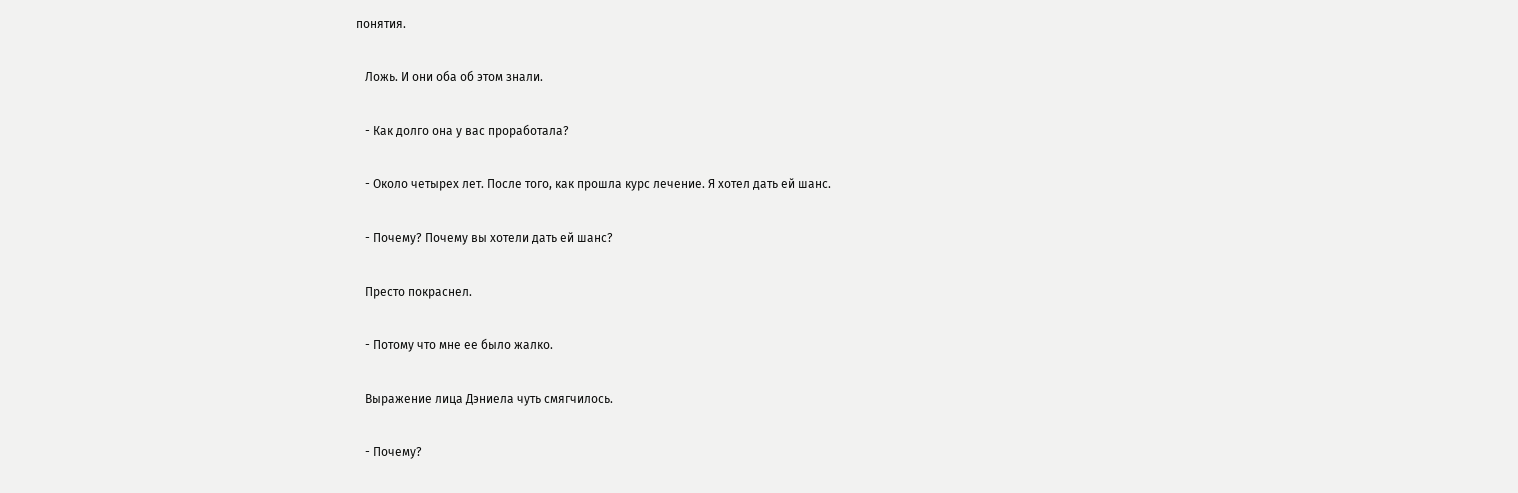понятия.

   Ложь. И они оба об этом знали.

   - Как долго она у вас проработала?

   - Около четырех лет. После того, как прошла курс лечение. Я хотел дать ей шанс.

   - Почему? Почему вы хотели дать ей шанс?

   Престо покраснел.

   - Потому что мне ее было жалко.

   Выражение лица Дэниела чуть смягчилось.

   - Почему?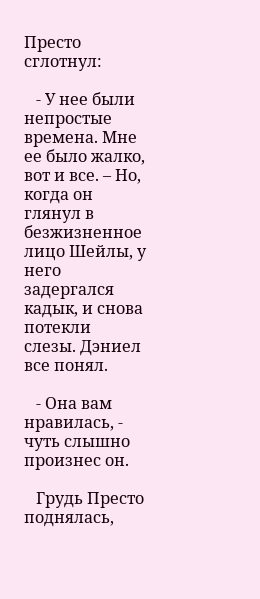Престо сглотнул:

   - У нее были непростые времена. Мне ее было жалко, вот и все. – Но, когда он глянул в безжизненное лицо Шейлы, у него задергался кадык, и снова потекли слезы. Дэниел все понял.

   - Она вам нравилась, - чуть слышно произнес он.

   Грудь Престо поднялась,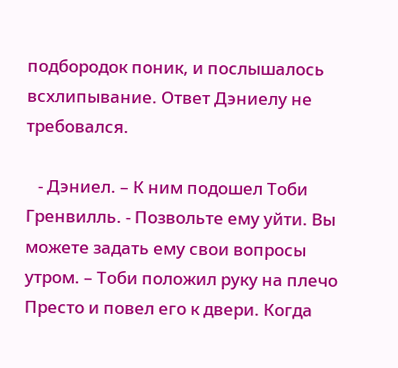подбородок поник, и послышалось всхлипывание. Ответ Дэниелу не требовался.

   - Дэниел. – К ним подошел Тоби Гренвилль. - Позвольте ему уйти. Вы можете задать ему свои вопросы утром. – Тоби положил руку на плечо Престо и повел его к двери. Когда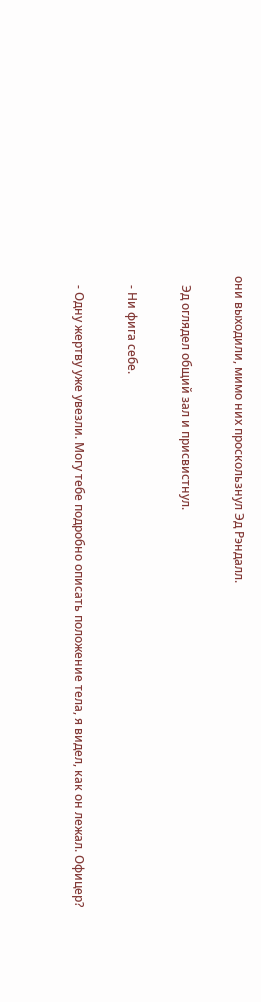они выходили, мимо них проскользнул Эд Рэндалл.

   Эд оглядел общий зал и присвистнул.

   - Ни фига себе.

   - Одну жертву уже увезли. Могу тебе подробно описать положение тела, я видел, как он лежал. Офицер?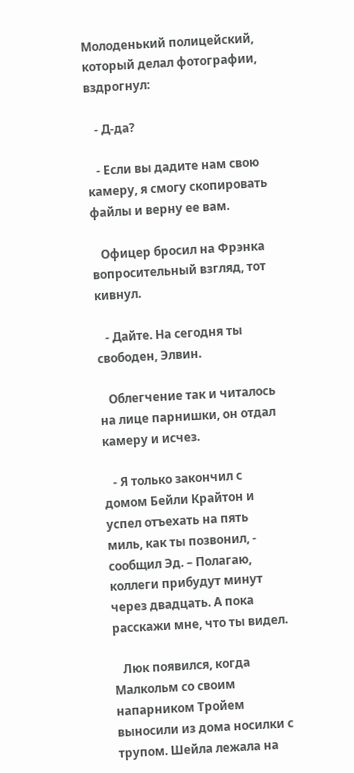Молоденький полицейский, который делал фотографии, вздрогнул:

   - Д-да?

   - Если вы дадите нам свою камеру, я смогу скопировать файлы и верну ее вам.

   Офицер бросил на Фрэнка вопросительный взгляд, тот кивнул.

   - Дайте. На сегодня ты свободен, Элвин.

   Облегчение так и читалось на лице парнишки, он отдал камеру и исчез.

   - Я только закончил с домом Бейли Крайтон и успел отъехать на пять миль, как ты позвонил, - сообщил Эд. – Полагаю, коллеги прибудут минут через двадцать. А пока расскажи мне, что ты видел.

   Люк появился, когда Малкольм со своим напарником Тройем выносили из дома носилки с трупом. Шейла лежала на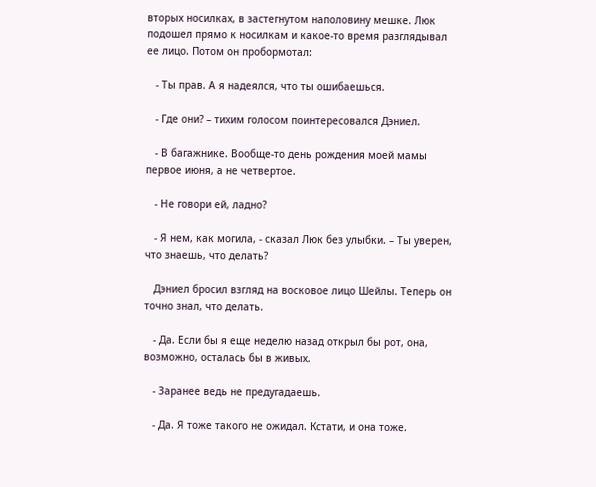вторых носилках, в застегнутом наполовину мешке. Люк подошел прямо к носилкам и какое-то время разглядывал ее лицо. Потом он пробормотал:

   - Ты прав. А я надеялся, что ты ошибаешься.

   - Где они? – тихим голосом поинтересовался Дэниел.

   - В багажнике. Вообще-то день рождения моей мамы первое июня, а не четвертое.

   - Не говори ей, ладно?

   - Я нем, как могила, - сказал Люк без улыбки. – Ты уверен, что знаешь, что делать?

   Дэниел бросил взгляд на восковое лицо Шейлы. Теперь он точно знал, что делать.

   - Да. Если бы я еще неделю назад открыл бы рот, она, возможно, осталась бы в живых.

   - Заранее ведь не предугадаешь.

   - Да. Я тоже такого не ожидал. Кстати, и она тоже.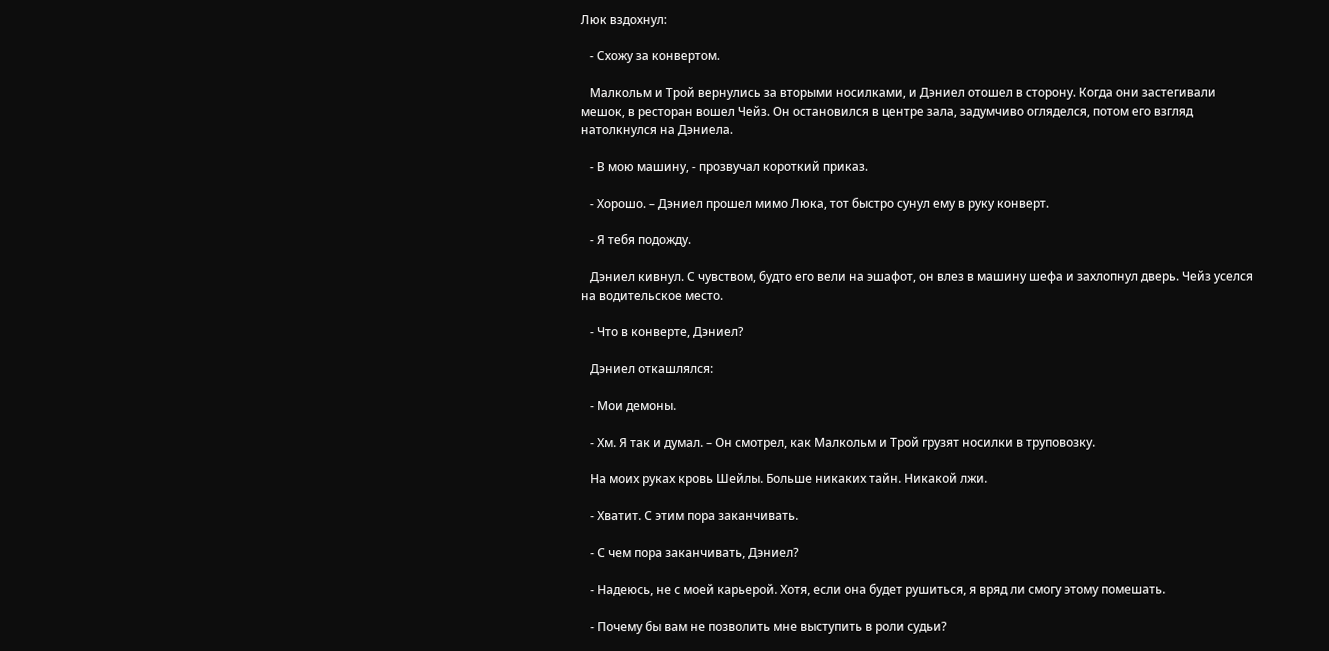Люк вздохнул:

   - Схожу за конвертом.

   Малкольм и Трой вернулись за вторыми носилками, и Дэниел отошел в сторону. Когда они застегивали мешок, в ресторан вошел Чейз. Он остановился в центре зала, задумчиво огляделся, потом его взгляд натолкнулся на Дэниела.

   - В мою машину, - прозвучал короткий приказ.

   - Хорошо. – Дэниел прошел мимо Люка, тот быстро сунул ему в руку конверт.

   - Я тебя подожду.

   Дэниел кивнул. С чувством, будто его вели на эшафот, он влез в машину шефа и захлопнул дверь. Чейз уселся на водительское место.

   - Что в конверте, Дэниел?

   Дэниел откашлялся:

   - Мои демоны.

   - Хм. Я так и думал. – Он смотрел, как Малкольм и Трой грузят носилки в труповозку.

   На моих руках кровь Шейлы. Больше никаких тайн. Никакой лжи.

   - Хватит. С этим пора заканчивать.

   - С чем пора заканчивать, Дэниел?

   - Надеюсь, не с моей карьерой. Хотя, если она будет рушиться, я вряд ли смогу этому помешать.

   - Почему бы вам не позволить мне выступить в роли судьи?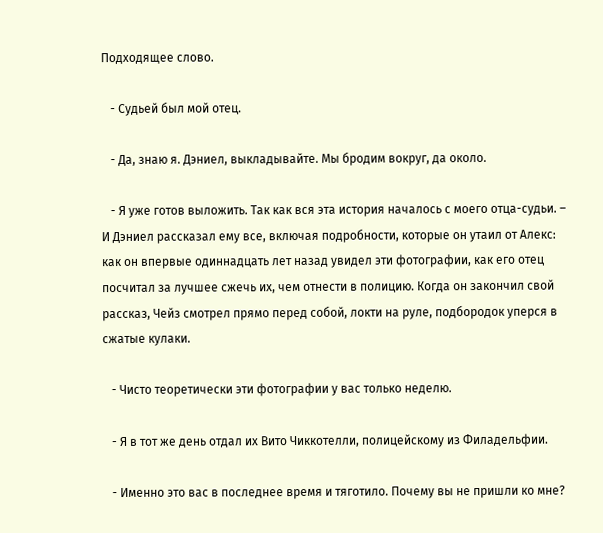Подходящее слово.

   - Судьей был мой отец.

   - Да, знаю я. Дэниел, выкладывайте. Мы бродим вокруг, да около.

   - Я уже готов выложить. Так как вся эта история началось с моего отца-судьи. – И Дэниел рассказал ему все, включая подробности, которые он утаил от Алекс: как он впервые одиннадцать лет назад увидел эти фотографии, как его отец посчитал за лучшее сжечь их, чем отнести в полицию. Когда он закончил свой рассказ, Чейз смотрел прямо перед собой, локти на руле, подбородок уперся в сжатые кулаки.

   - Чисто теоретически эти фотографии у вас только неделю.

   - Я в тот же день отдал их Вито Чиккотелли, полицейскому из Филадельфии.

   - Именно это вас в последнее время и тяготило. Почему вы не пришли ко мне?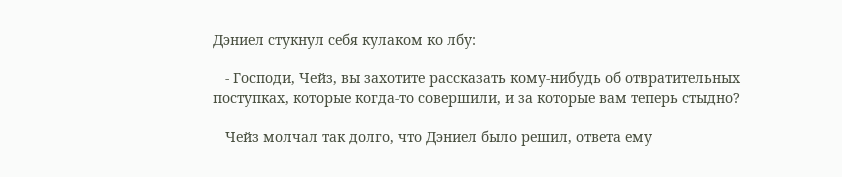Дэниел стукнул себя кулаком ко лбу:

   - Господи, Чейз, вы захотите рассказать кому-нибудь об отвратительных поступках, которые когда-то совершили, и за которые вам теперь стыдно?

   Чейз молчал так долго, что Дэниел было решил, ответа ему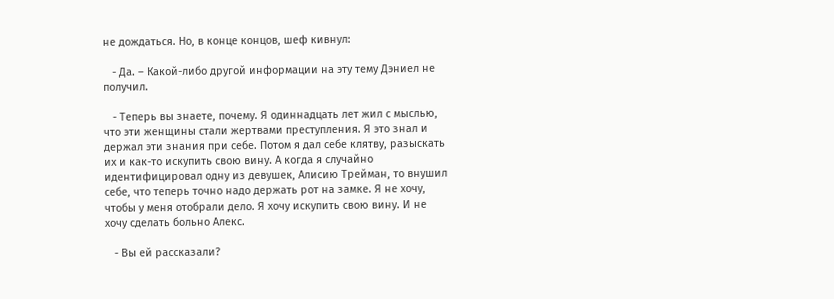не дождаться. Но, в конце концов, шеф кивнул:

   - Да. – Какой-либо другой информации на эту тему Дэниел не получил.

   - Теперь вы знаете, почему. Я одиннадцать лет жил с мыслью, что эти женщины стали жертвами преступления. Я это знал и держал эти знания при себе. Потом я дал себе клятву, разыскать их и как-то искупить свою вину. А когда я случайно идентифицировал одну из девушек, Алисию Трейман, то внушил себе, что теперь точно надо держать рот на замке. Я не хочу, чтобы у меня отобрали дело. Я хочу искупить свою вину. И не хочу сделать больно Алекс.

   - Вы ей рассказали?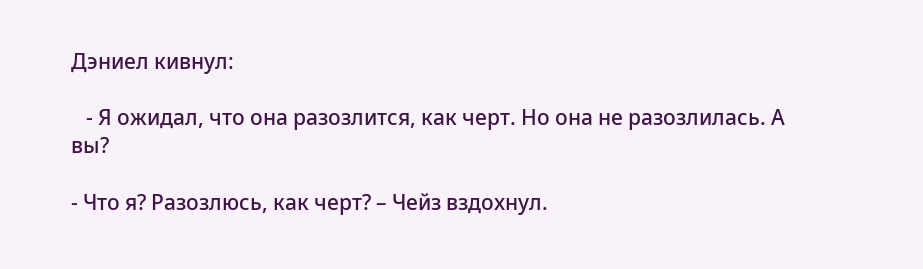Дэниел кивнул:

   - Я ожидал, что она разозлится, как черт. Но она не разозлилась. А вы?

- Что я? Разозлюсь, как черт? – Чейз вздохнул.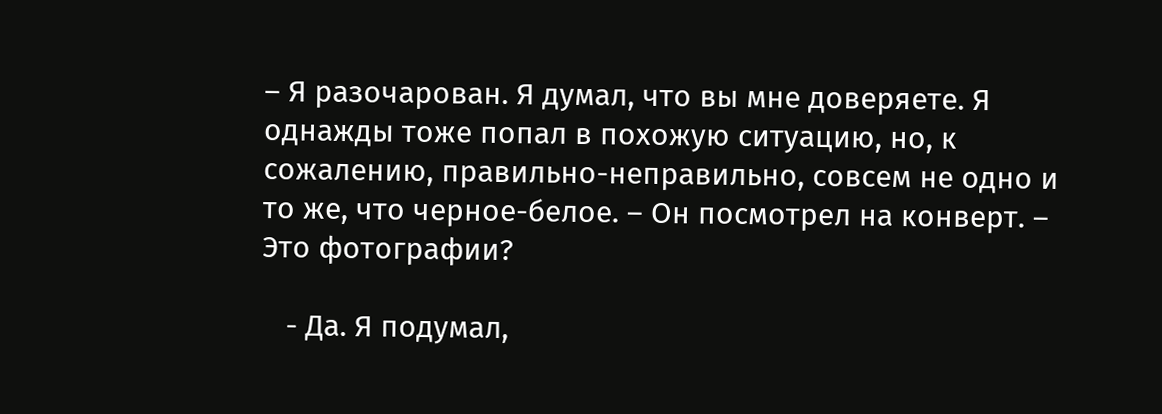– Я разочарован. Я думал, что вы мне доверяете. Я однажды тоже попал в похожую ситуацию, но, к сожалению, правильно-неправильно, совсем не одно и то же, что черное-белое. – Он посмотрел на конверт. – Это фотографии?

   - Да. Я подумал,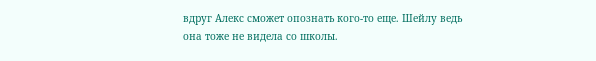вдруг Алекс сможет опознать кого-то еще. Шейлу ведь она тоже не видела со школы.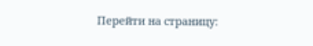Перейти на страницу: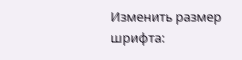Изменить размер шрифта: